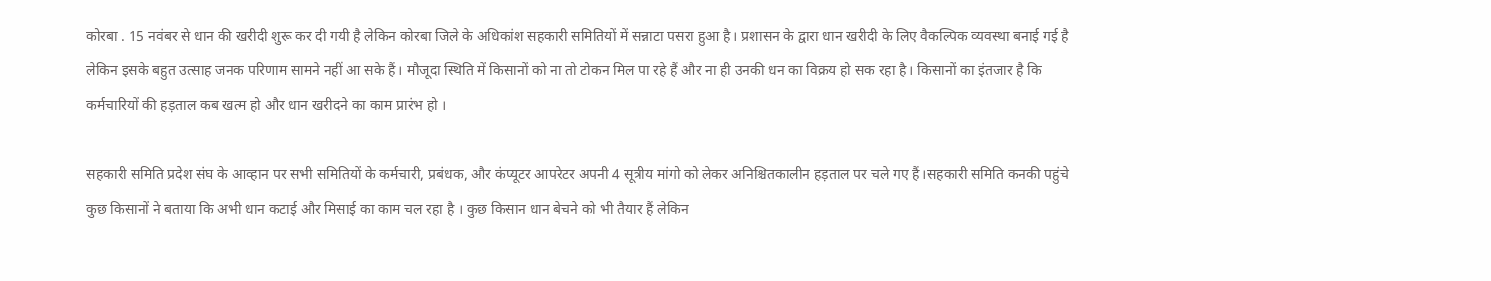कोरबा . 15 नवंबर से धान की खरीदी शुरू कर दी गयी है लेकिन कोरबा जिले के अधिकांश सहकारी समितियों में सन्नाटा पसरा हुआ है। प्रशासन के द्वारा धान खरीदी के लिए वैकल्पिक व्यवस्था बनाई गई है लेकिन इसके बहुत उत्साह जनक परिणाम सामने नहीं आ सके हैं। मौजूदा स्थिति में किसानों को ना तो टोकन मिल पा रहे हैं और ना ही उनकी धन का विक्रय हो सक रहा है। किसानों का इंतजार है कि कर्मचारियों की हड़ताल कब खत्म हो और धान खरीदने का काम प्रारंभ हो ।

सहकारी समिति प्रदेश संघ के आव्हान पर सभी समितियों के कर्मचारी, प्रबंधक, और कंप्यूटर आपरेटर अपनी 4 सूत्रीय मांगो को लेकर अनिश्चितकालीन हड़ताल पर चले गए हैं।सहकारी समिति कनकी पहुंचे कुछ किसानों ने बताया कि अभी धान कटाई और मिसाई का काम चल रहा है । कुछ किसान धान बेचने को भी तैयार हैं लेकिन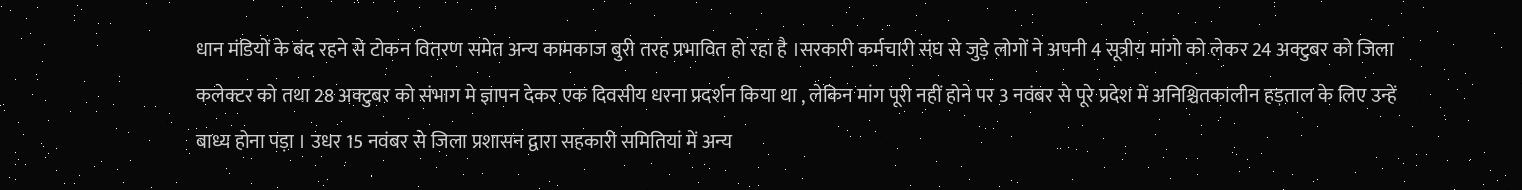धान मंडियों के बंद रहने से टोकन वितरण समेत अन्य कामकाज बुरी तरह प्रभावित हो रहा है ।सरकारी कर्मचारी संघ से जुड़े लोगों ने अपनी 4 सूत्रीय मांगो को लेकर 24 अक्टुबर को जिला कलेक्टर को तथा 28 अक्टुबर को संभाग मे ज्ञापन देकर एक दिवसीय धरना प्रदर्शन किया था , लेकिन मांग पूरी नहीं होने पर 3 नवंबर से पूरे प्रदेश में अनिश्चितकालीन हड़ताल के लिए उन्हें बाध्य होना पड़ा । उधर 15 नवंबर से जिला प्रशासन द्वारा सहकारी समितियां में अन्य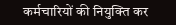कर्मचारियों की नियुक्ति कर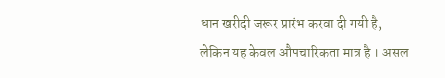धान खरीदी जरूर प्रारंभ करवा दी गयी है, लेकिन यह केवल औपचारिकता मात्र है । असल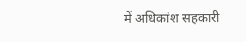में अधिकांश सहकारी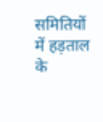समितियों में हड़ताल के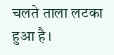चलते ताला लटका हुआ है।